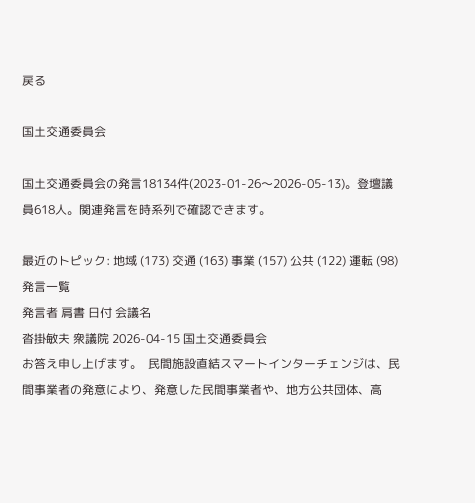戻る

国土交通委員会

国土交通委員会の発言18134件(2023-01-26〜2026-05-13)。登壇議員618人。関連発言を時系列で確認できます。

最近のトピック: 地域 (173) 交通 (163) 事業 (157) 公共 (122) 運転 (98)
発言一覧
発言者 肩書 日付 会議名
沓掛敏夫 衆議院 2026-04-15 国土交通委員会
お答え申し上げます。  民間施設直結スマートインターチェンジは、民間事業者の発意により、発意した民間事業者や、地方公共団体、高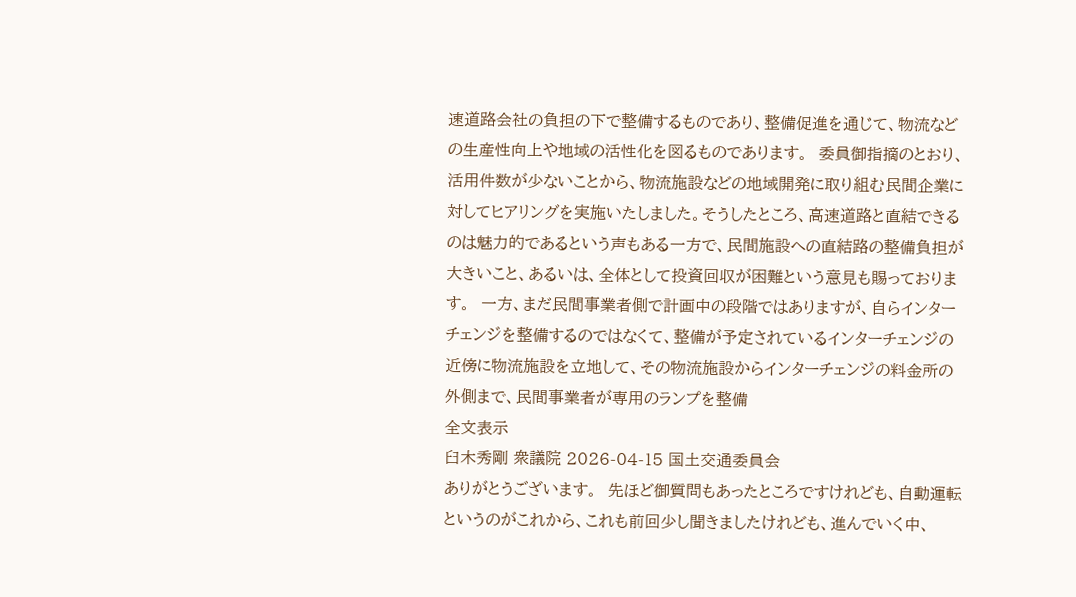速道路会社の負担の下で整備するものであり、整備促進を通じて、物流などの生産性向上や地域の活性化を図るものであります。  委員御指摘のとおり、活用件数が少ないことから、物流施設などの地域開発に取り組む民間企業に対してヒアリングを実施いたしました。そうしたところ、高速道路と直結できるのは魅力的であるという声もある一方で、民間施設への直結路の整備負担が大きいこと、あるいは、全体として投資回収が困難という意見も賜っております。  一方、まだ民間事業者側で計画中の段階ではありますが、自らインターチェンジを整備するのではなくて、整備が予定されているインターチェンジの近傍に物流施設を立地して、その物流施設からインターチェンジの料金所の外側まで、民間事業者が専用のランプを整備
全文表示
臼木秀剛 衆議院 2026-04-15 国土交通委員会
ありがとうございます。  先ほど御質問もあったところですけれども、自動運転というのがこれから、これも前回少し聞きましたけれども、進んでいく中、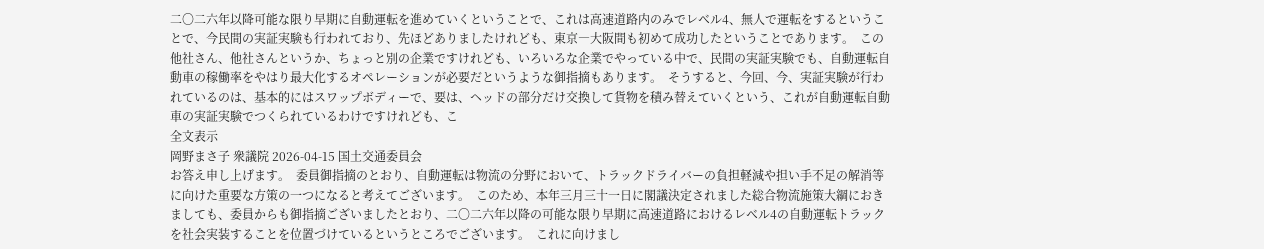二〇二六年以降可能な限り早期に自動運転を進めていくということで、これは高速道路内のみでレベル4、無人で運転をするということで、今民間の実証実験も行われており、先ほどありましたけれども、東京―大阪間も初めて成功したということであります。  この他社さん、他社さんというか、ちょっと別の企業ですけれども、いろいろな企業でやっている中で、民間の実証実験でも、自動運転自動車の稼働率をやはり最大化するオペレーションが必要だというような御指摘もあります。  そうすると、今回、今、実証実験が行われているのは、基本的にはスワップボディーで、要は、ヘッドの部分だけ交換して貨物を積み替えていくという、これが自動運転自動車の実証実験でつくられているわけですけれども、こ
全文表示
岡野まさ子 衆議院 2026-04-15 国土交通委員会
お答え申し上げます。  委員御指摘のとおり、自動運転は物流の分野において、トラックドライバーの負担軽減や担い手不足の解消等に向けた重要な方策の一つになると考えてございます。  このため、本年三月三十一日に閣議決定されました総合物流施策大綱におきましても、委員からも御指摘ございましたとおり、二〇二六年以降の可能な限り早期に高速道路におけるレベル4の自動運転トラックを社会実装することを位置づけているというところでございます。  これに向けまし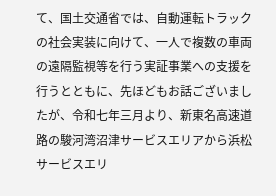て、国土交通省では、自動運転トラックの社会実装に向けて、一人で複数の車両の遠隔監視等を行う実証事業への支援を行うとともに、先ほどもお話ございましたが、令和七年三月より、新東名高速道路の駿河湾沼津サービスエリアから浜松サービスエリ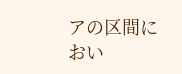アの区間におい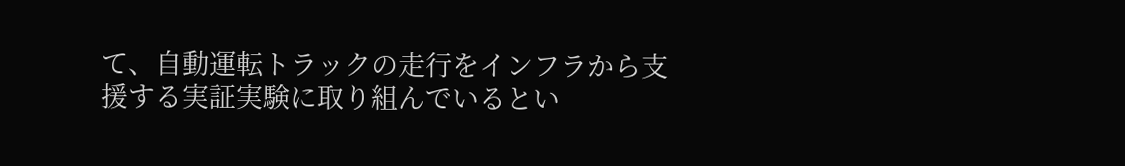て、自動運転トラックの走行をインフラから支援する実証実験に取り組んでいるとい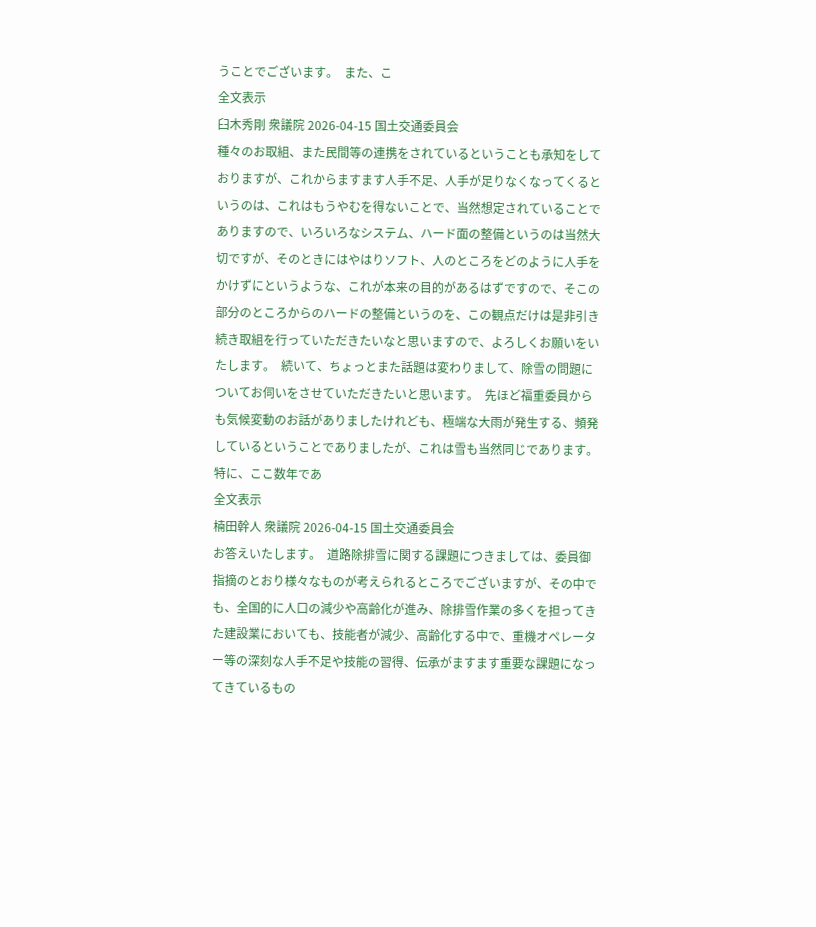うことでございます。  また、こ
全文表示
臼木秀剛 衆議院 2026-04-15 国土交通委員会
種々のお取組、また民間等の連携をされているということも承知をしておりますが、これからますます人手不足、人手が足りなくなってくるというのは、これはもうやむを得ないことで、当然想定されていることでありますので、いろいろなシステム、ハード面の整備というのは当然大切ですが、そのときにはやはりソフト、人のところをどのように人手をかけずにというような、これが本来の目的があるはずですので、そこの部分のところからのハードの整備というのを、この観点だけは是非引き続き取組を行っていただきたいなと思いますので、よろしくお願いをいたします。  続いて、ちょっとまた話題は変わりまして、除雪の問題についてお伺いをさせていただきたいと思います。  先ほど福重委員からも気候変動のお話がありましたけれども、極端な大雨が発生する、頻発しているということでありましたが、これは雪も当然同じであります。  特に、ここ数年であ
全文表示
楠田幹人 衆議院 2026-04-15 国土交通委員会
お答えいたします。  道路除排雪に関する課題につきましては、委員御指摘のとおり様々なものが考えられるところでございますが、その中でも、全国的に人口の減少や高齢化が進み、除排雪作業の多くを担ってきた建設業においても、技能者が減少、高齢化する中で、重機オペレーター等の深刻な人手不足や技能の習得、伝承がますます重要な課題になってきているもの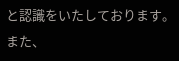と認識をいたしております。  また、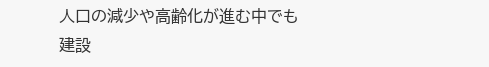人口の減少や高齢化が進む中でも建設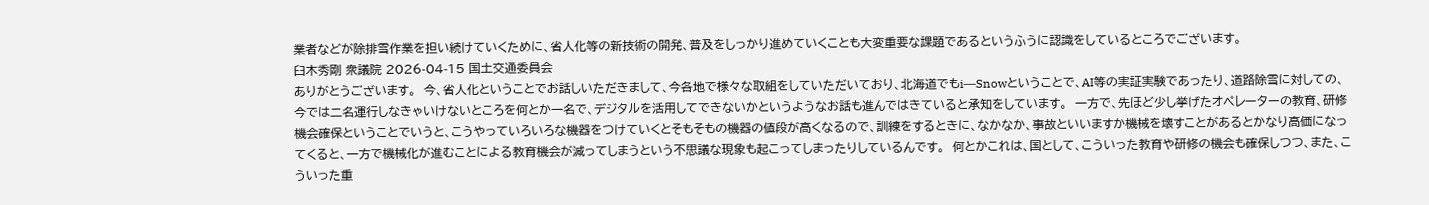業者などが除排雪作業を担い続けていくために、省人化等の新技術の開発、普及をしっかり進めていくことも大変重要な課題であるというふうに認識をしているところでございます。
臼木秀剛 衆議院 2026-04-15 国土交通委員会
ありがとうございます。  今、省人化ということでお話しいただきまして、今各地で様々な取組をしていただいており、北海道でもi―Snowということで、AI等の実証実験であったり、道路除雪に対しての、今では二名運行しなきゃいけないところを何とか一名で、デジタルを活用してできないかというようなお話も進んではきていると承知をしています。  一方で、先ほど少し挙げたオペレーターの教育、研修機会確保ということでいうと、こうやっていろいろな機器をつけていくとそもそもの機器の値段が高くなるので、訓練をするときに、なかなか、事故といいますか機械を壊すことがあるとかなり高価になってくると、一方で機械化が進むことによる教育機会が減ってしまうという不思議な現象も起こってしまったりしているんです。  何とかこれは、国として、こういった教育や研修の機会も確保しつつ、また、こういった重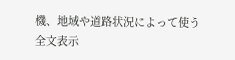機、地域や道路状況によって使う
全文表示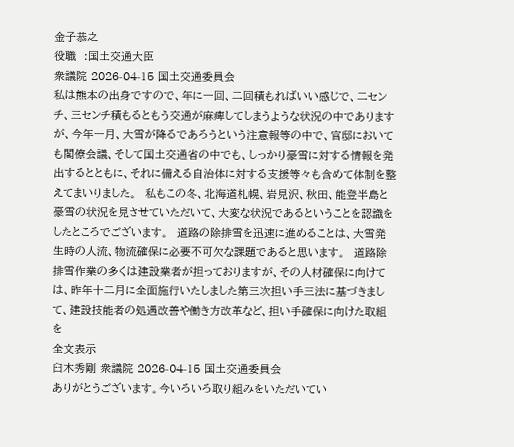金子恭之
役職  :国土交通大臣
衆議院 2026-04-15 国土交通委員会
私は熊本の出身ですので、年に一回、二回積もればいい感じで、二センチ、三センチ積もるともう交通が麻痺してしまうような状況の中でありますが、今年一月、大雪が降るであろうという注意報等の中で、官邸においても閣僚会議、そして国土交通省の中でも、しっかり豪雪に対する情報を発出するとともに、それに備える自治体に対する支援等々も含めて体制を整えてまいりました。  私もこの冬、北海道札幌、岩見沢、秋田、能登半島と豪雪の状況を見させていただいて、大変な状況であるということを認識をしたところでございます。  道路の除排雪を迅速に進めることは、大雪発生時の人流、物流確保に必要不可欠な課題であると思います。  道路除排雪作業の多くは建設業者が担っておりますが、その人材確保に向けては、昨年十二月に全面施行いたしました第三次担い手三法に基づきまして、建設技能者の処遇改善や働き方改革など、担い手確保に向けた取組を
全文表示
臼木秀剛 衆議院 2026-04-15 国土交通委員会
ありがとうございます。今いろいろ取り組みをいただいてい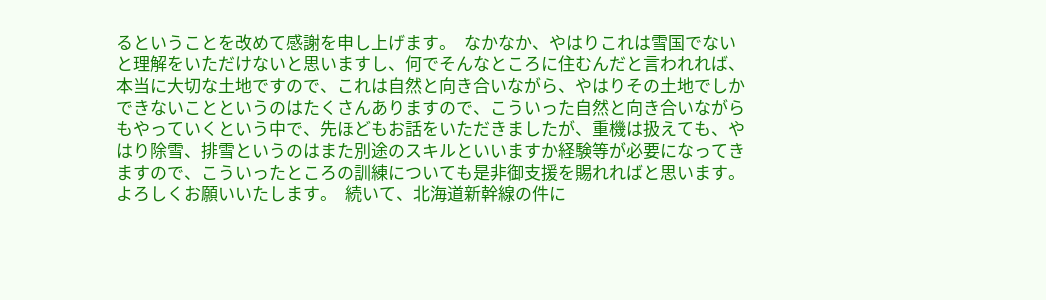るということを改めて感謝を申し上げます。  なかなか、やはりこれは雪国でないと理解をいただけないと思いますし、何でそんなところに住むんだと言われれば、本当に大切な土地ですので、これは自然と向き合いながら、やはりその土地でしかできないことというのはたくさんありますので、こういった自然と向き合いながらもやっていくという中で、先ほどもお話をいただきましたが、重機は扱えても、やはり除雪、排雪というのはまた別途のスキルといいますか経験等が必要になってきますので、こういったところの訓練についても是非御支援を賜れればと思います。よろしくお願いいたします。  続いて、北海道新幹線の件に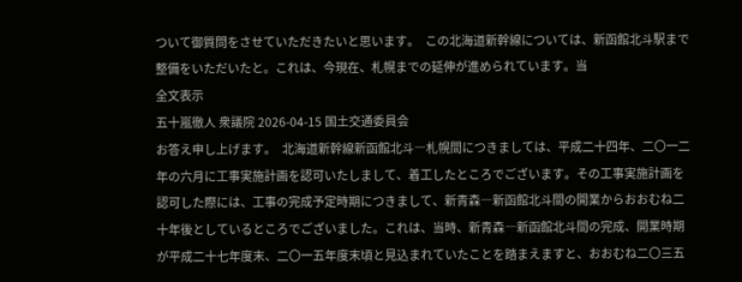ついて御質問をさせていただきたいと思います。  この北海道新幹線については、新函館北斗駅まで整備をいただいたと。これは、今現在、札幌までの延伸が進められています。当
全文表示
五十嵐徹人 衆議院 2026-04-15 国土交通委員会
お答え申し上げます。  北海道新幹線新函館北斗―札幌間につきましては、平成二十四年、二〇一二年の六月に工事実施計画を認可いたしまして、着工したところでございます。その工事実施計画を認可した際には、工事の完成予定時期につきまして、新青森―新函館北斗間の開業からおおむね二十年後としているところでございました。これは、当時、新青森―新函館北斗間の完成、開業時期が平成二十七年度末、二〇一五年度末頃と見込まれていたことを踏まえますと、おおむね二〇三五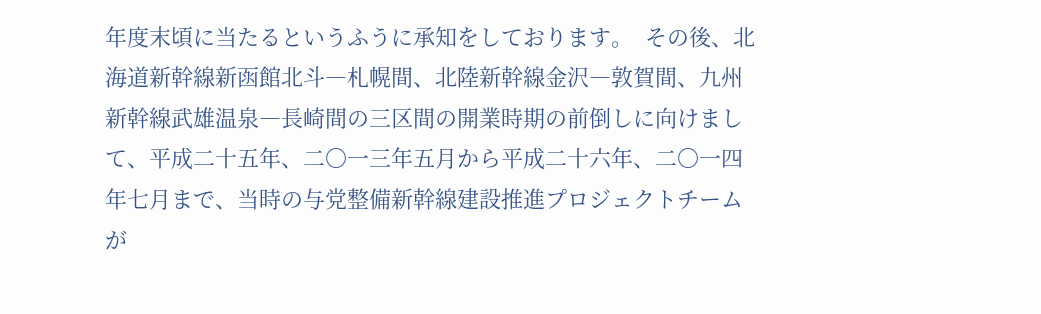年度末頃に当たるというふうに承知をしております。  その後、北海道新幹線新函館北斗―札幌間、北陸新幹線金沢―敦賀間、九州新幹線武雄温泉―長崎間の三区間の開業時期の前倒しに向けまして、平成二十五年、二〇一三年五月から平成二十六年、二〇一四年七月まで、当時の与党整備新幹線建設推進プロジェクトチームが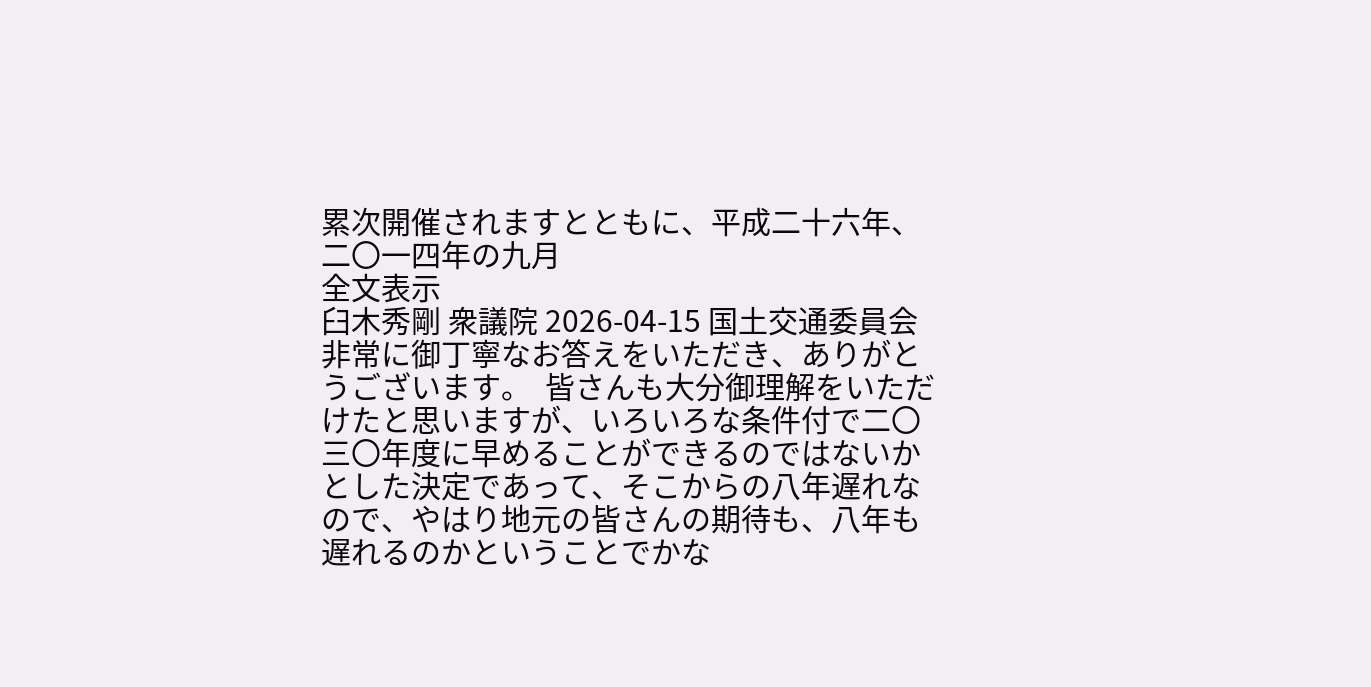累次開催されますとともに、平成二十六年、二〇一四年の九月
全文表示
臼木秀剛 衆議院 2026-04-15 国土交通委員会
非常に御丁寧なお答えをいただき、ありがとうございます。  皆さんも大分御理解をいただけたと思いますが、いろいろな条件付で二〇三〇年度に早めることができるのではないかとした決定であって、そこからの八年遅れなので、やはり地元の皆さんの期待も、八年も遅れるのかということでかな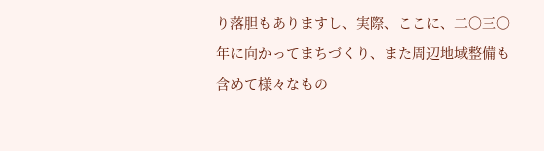り落胆もありますし、実際、ここに、二〇三〇年に向かってまちづくり、また周辺地域整備も含めて様々なもの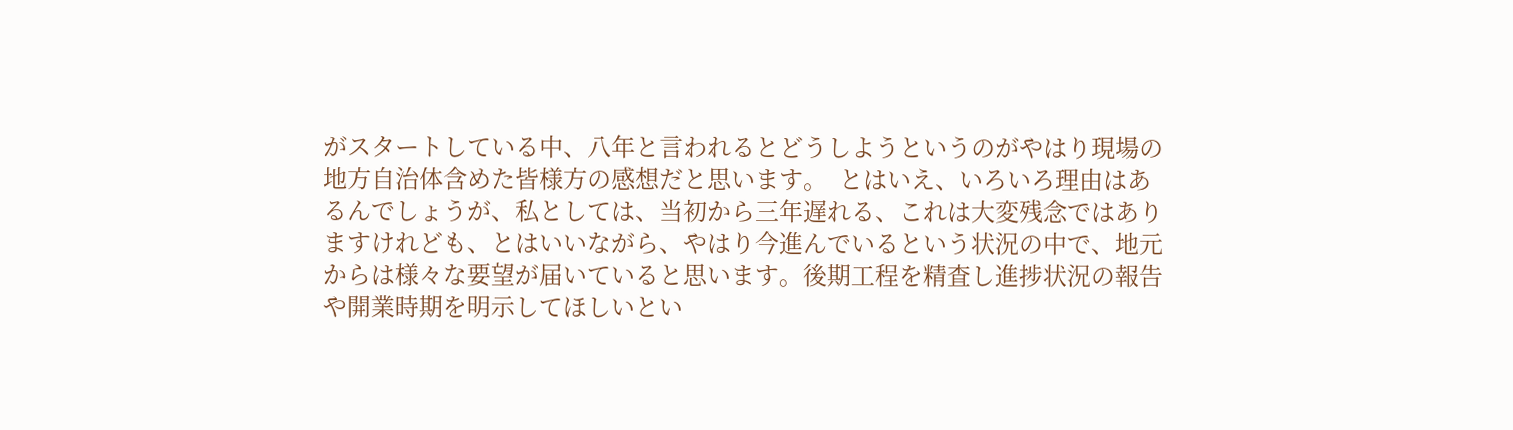がスタートしている中、八年と言われるとどうしようというのがやはり現場の地方自治体含めた皆様方の感想だと思います。  とはいえ、いろいろ理由はあるんでしょうが、私としては、当初から三年遅れる、これは大変残念ではありますけれども、とはいいながら、やはり今進んでいるという状況の中で、地元からは様々な要望が届いていると思います。後期工程を精査し進捗状況の報告や開業時期を明示してほしいとい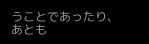うことであったり、あとも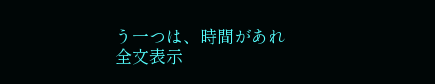う一つは、時間があれ
全文表示